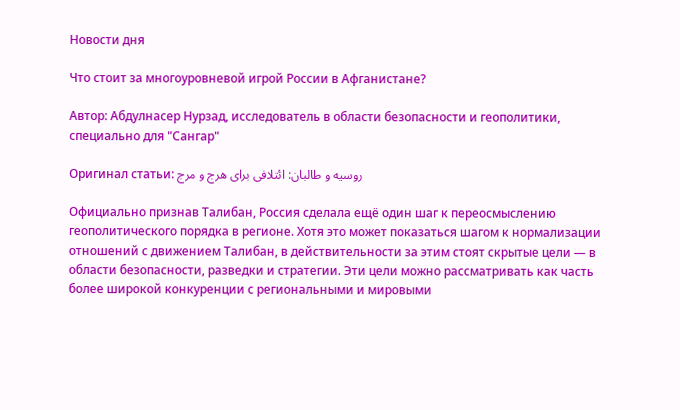Новости дня

Что стоит за многоуровневой игрой России в Афганистане?

Автор: Абдулнасер Нурзад, исследователь в области безопасности и геополитики, специально для "Сангар"

Оригинал статьи: روسیه و طالبان: ائتلافی برای هرج و مرج

Официально признав Талибан, Россия сделала ещё один шаг к переосмыслению геополитического порядка в регионе. Хотя это может показаться шагом к нормализации отношений с движением Талибан, в действительности за этим стоят скрытые цели — в области безопасности, разведки и стратегии. Эти цели можно рассматривать как часть более широкой конкуренции с региональными и мировыми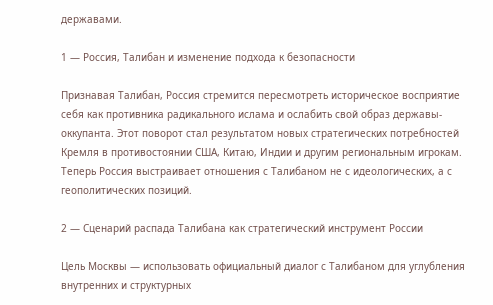державами.

1 — Россия, Талибан и изменение подхода к безопасности

Признавая Талибан, Россия стремится пересмотреть историческое восприятие себя как противника радикального ислама и ослабить свой образ державы-оккупанта. Этот поворот стал результатом новых стратегических потребностей Кремля в противостоянии США, Китаю, Индии и другим региональным игрокам. Теперь Россия выстраивает отношения с Талибаном не с идеологических, а с геополитических позиций.

2 — Сценарий распада Талибана как стратегический инструмент России

Цель Москвы — использовать официальный диалог с Талибаном для углубления внутренних и структурных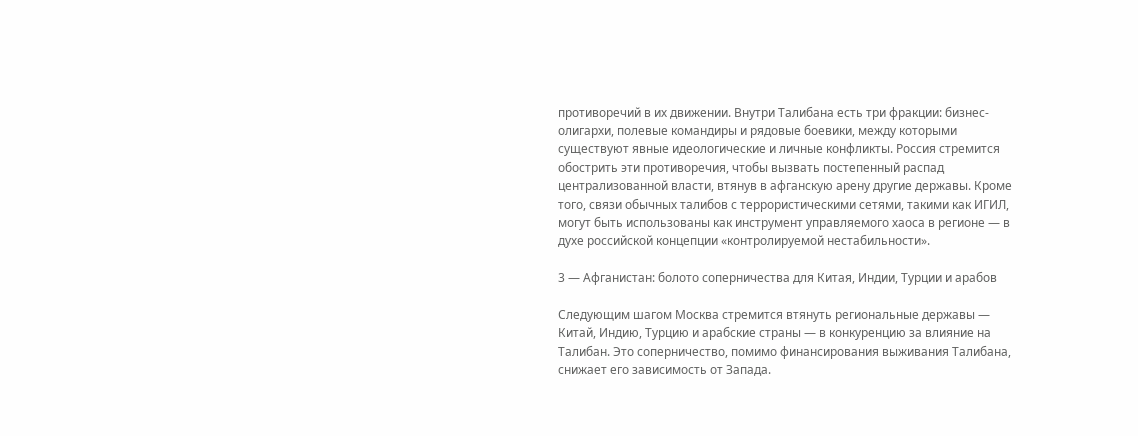противоречий в их движении. Внутри Талибана есть три фракции: бизнес-олигархи, полевые командиры и рядовые боевики, между которыми существуют явные идеологические и личные конфликты. Россия стремится обострить эти противоречия, чтобы вызвать постепенный распад централизованной власти, втянув в афганскую арену другие державы. Кроме того, связи обычных талибов с террористическими сетями, такими как ИГИЛ, могут быть использованы как инструмент управляемого хаоса в регионе — в духе российской концепции «контролируемой нестабильности».

3 — Афганистан: болото соперничества для Китая, Индии, Турции и арабов

Следующим шагом Москва стремится втянуть региональные державы — Китай, Индию, Турцию и арабские страны — в конкуренцию за влияние на Талибан. Это соперничество, помимо финансирования выживания Талибана, снижает его зависимость от Запада.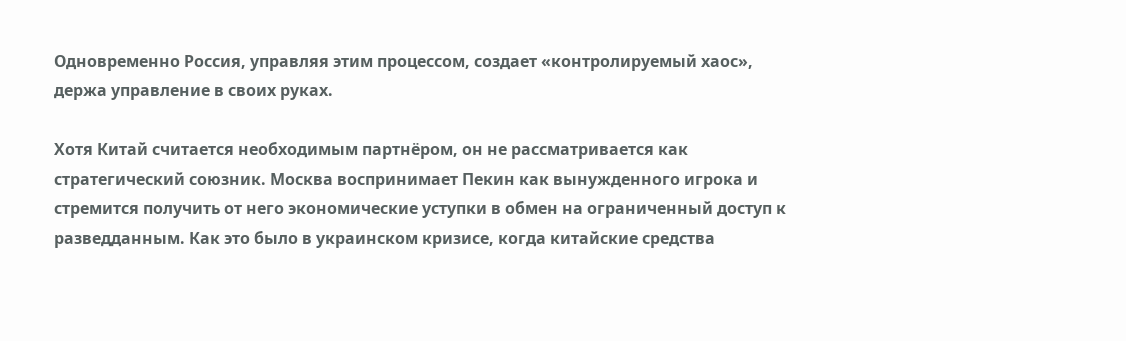Одновременно Россия, управляя этим процессом, создает «контролируемый хаос», держа управление в своих руках.

Хотя Китай считается необходимым партнёром, он не рассматривается как стратегический союзник. Москва воспринимает Пекин как вынужденного игрока и стремится получить от него экономические уступки в обмен на ограниченный доступ к разведданным. Как это было в украинском кризисе, когда китайские средства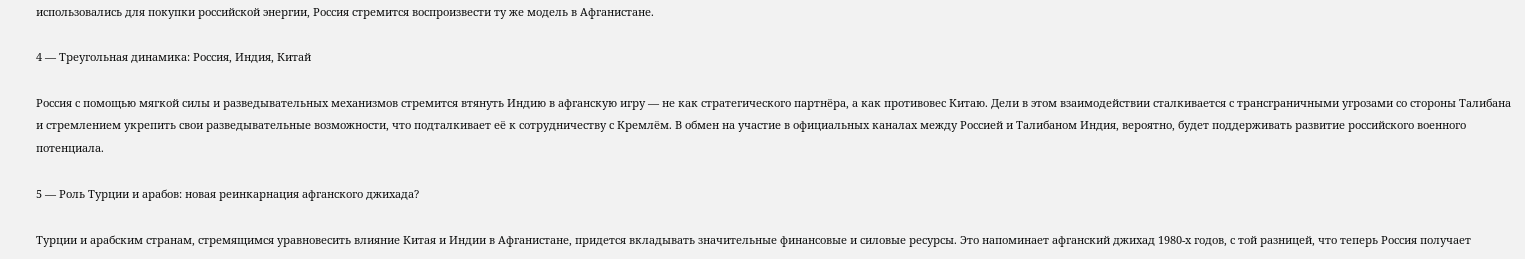использовались для покупки российской энергии, Россия стремится воспроизвести ту же модель в Афганистане.

4 — Треугольная динамика: Россия, Индия, Китай

Россия с помощью мягкой силы и разведывательных механизмов стремится втянуть Индию в афганскую игру — не как стратегического партнёра, а как противовес Китаю. Дели в этом взаимодействии сталкивается с трансграничными угрозами со стороны Талибана и стремлением укрепить свои разведывательные возможности, что подталкивает её к сотрудничеству с Кремлём. В обмен на участие в официальных каналах между Россией и Талибаном Индия, вероятно, будет поддерживать развитие российского военного потенциала.

5 — Роль Турции и арабов: новая реинкарнация афганского джихада?

Турции и арабским странам, стремящимся уравновесить влияние Китая и Индии в Афганистане, придется вкладывать значительные финансовые и силовые ресурсы. Это напоминает афганский джихад 1980-х годов, с той разницей, что теперь Россия получает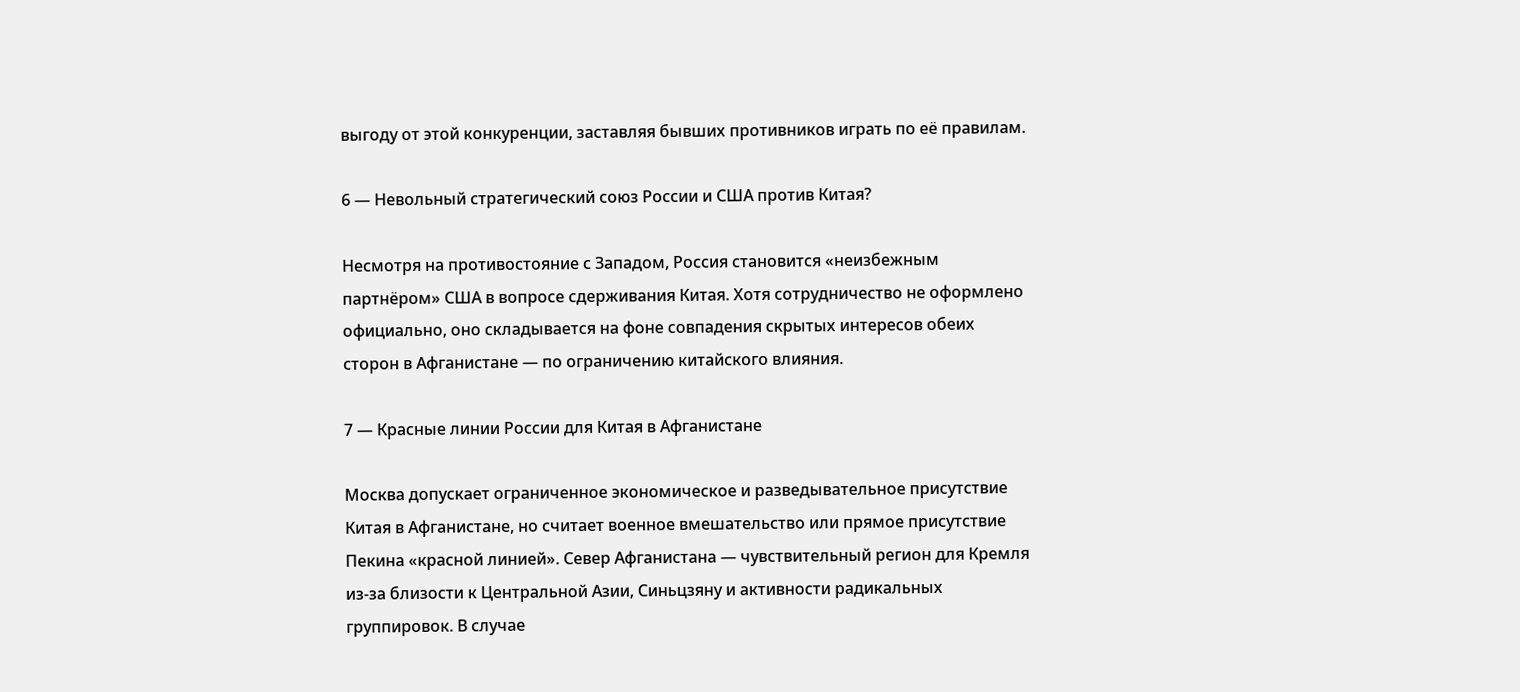выгоду от этой конкуренции, заставляя бывших противников играть по её правилам.

6 — Невольный стратегический союз России и США против Китая?

Несмотря на противостояние с Западом, Россия становится «неизбежным партнёром» США в вопросе сдерживания Китая. Хотя сотрудничество не оформлено официально, оно складывается на фоне совпадения скрытых интересов обеих сторон в Афганистане — по ограничению китайского влияния.

7 — Красные линии России для Китая в Афганистане

Москва допускает ограниченное экономическое и разведывательное присутствие Китая в Афганистане, но считает военное вмешательство или прямое присутствие Пекина «красной линией». Север Афганистана — чувствительный регион для Кремля из-за близости к Центральной Азии, Синьцзяну и активности радикальных группировок. В случае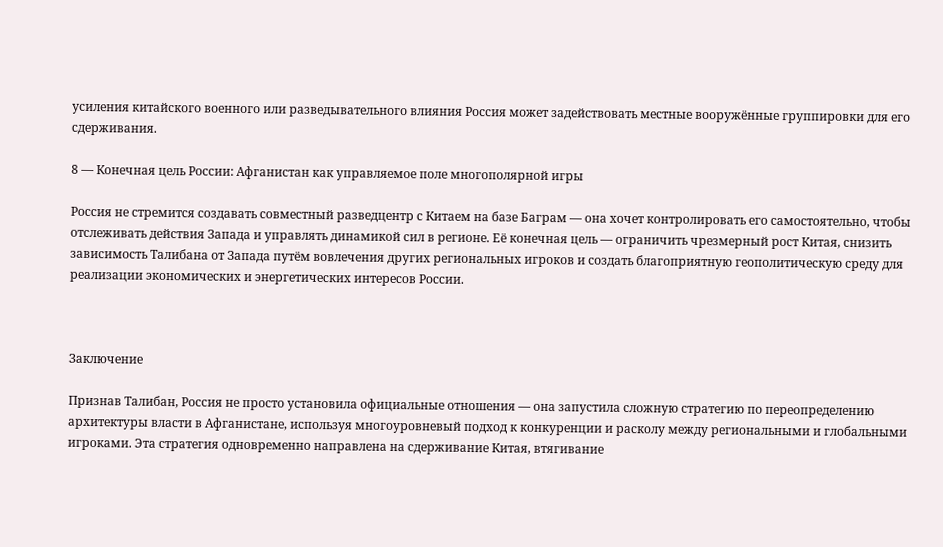усиления китайского военного или разведывательного влияния Россия может задействовать местные вооружённые группировки для его сдерживания.

8 — Конечная цель России: Афганистан как управляемое поле многополярной игры

Россия не стремится создавать совместный разведцентр с Китаем на базе Баграм — она хочет контролировать его самостоятельно, чтобы отслеживать действия Запада и управлять динамикой сил в регионе. Её конечная цель — ограничить чрезмерный рост Китая, снизить зависимость Талибана от Запада путём вовлечения других региональных игроков и создать благоприятную геополитическую среду для реализации экономических и энергетических интересов России.



Заключение

Признав Талибан, Россия не просто установила официальные отношения — она запустила сложную стратегию по переопределению архитектуры власти в Афганистане, используя многоуровневый подход к конкуренции и расколу между региональными и глобальными игроками. Эта стратегия одновременно направлена на сдерживание Китая, втягивание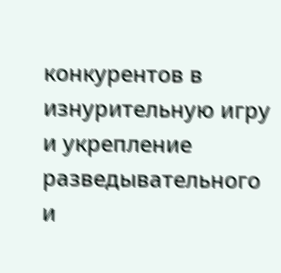конкурентов в изнурительную игру и укрепление разведывательного и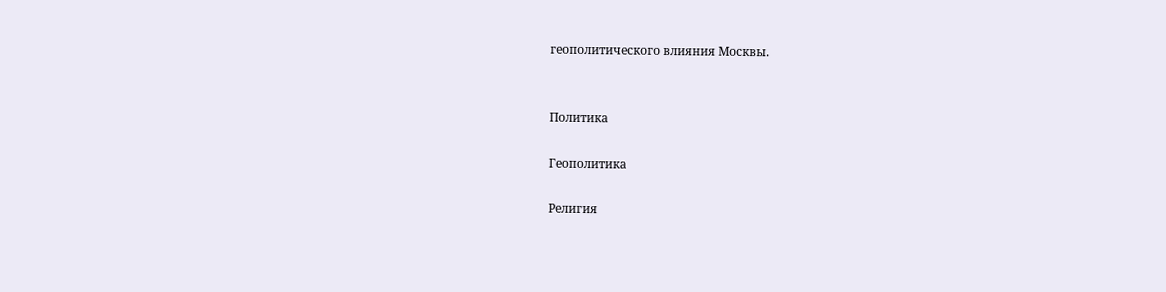геополитического влияния Москвы.


Политика

Геополитика

Религия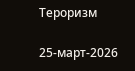Тероризм

25-март-2026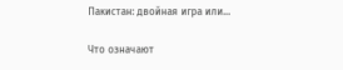Пакистан: двойная игра или…

Что означают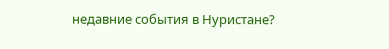недавние события в Нуристане?